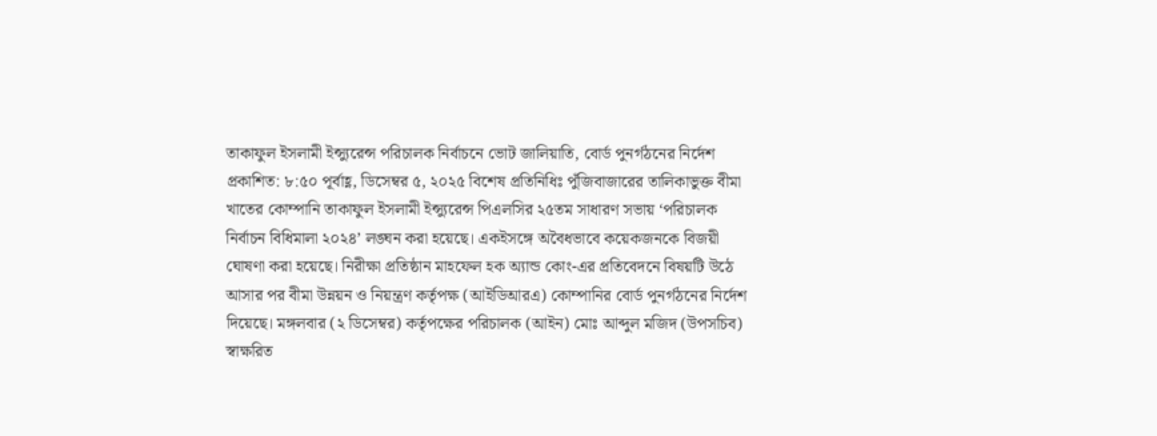তাকাফুল ইসলামী ইন্স্যুরেন্স পরিচালক নির্বাচনে ভোট জালিয়াতি, বোর্ড পুনর্গঠনের নির্দেশ প্রকাশিত: ৮:৫০ পূর্বাহ্ণ, ডিসেম্বর ৫, ২০২৫ বিশেষ প্রতিনিধিঃ পুঁজিবাজারের তালিকাভুক্ত বীমা খাতের কোম্পানি তাকাফুল ইসলামী ইন্স্যুরেন্স পিএলসির ২৫তম সাধারণ সভায় ‘পরিচালক নির্বাচন বিধিমালা ২০২৪’ লঙ্ঘন করা হয়েছে। একইসঙ্গে অবৈধভাবে কয়েকজনকে বিজয়ী ঘোষণা করা হয়েছে। নিরীক্ষা প্রতিষ্ঠান মাহফেল হক অ্যান্ড কোং-এর প্রতিবেদনে বিষয়টি উঠে আসার পর বীমা উন্নয়ন ও নিয়ন্ত্রণ কর্তৃপক্ষ (আইডিআরএ) কোম্পানির বোর্ড পুনর্গঠনের নির্দেশ দিয়েছে। মঙ্গলবার (২ ডিসেম্বর) কর্তৃপক্ষের পরিচালক (আইন) মোঃ আব্দুল মজিদ (উপসচিব) স্বাক্ষরিত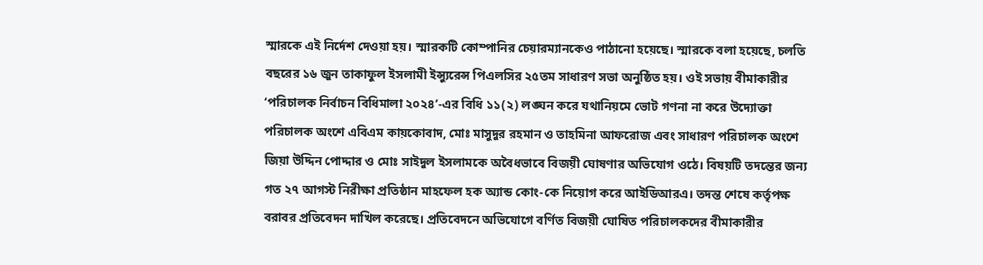স্মারকে এই নির্দেশ দেওয়া হয়। স্মারকটি কোম্পানির চেয়ারম্যানকেও পাঠানো হয়েছে। স্মারকে বলা হয়েছে, চলতি বছরের ১৬ জুন তাকাফুল ইসলামী ইন্স্যুরেন্স পিএলসির ২৫তম সাধারণ সভা অনুষ্ঠিত হয়। ওই সভায় বীমাকারীর ‘পরিচালক নির্বাচন বিধিমালা ২০২৪’-এর বিধি ১১(২) লঙ্ঘন করে যথানিয়মে ভোট গণনা না করে উদ্যোক্তা পরিচালক অংশে এবিএম কায়কোবাদ, মোঃ মাসুদুর রহমান ও তাহমিনা আফরোজ এবং সাধারণ পরিচালক অংশে জিয়া উদ্দিন পোদ্দার ও মোঃ সাইদুল ইসলামকে অবৈধভাবে বিজয়ী ঘোষণার অভিযোগ ওঠে। বিষয়টি তদন্তের জন্য গত ২৭ আগস্ট নিরীক্ষা প্রতিষ্ঠান মাহফেল হক অ্যান্ড কোং-কে নিয়োগ করে আইডিআরএ। তদন্ত শেষে কর্তৃপক্ষ বরাবর প্রতিবেদন দাখিল করেছে। প্রতিবেদনে অভিযোগে বর্ণিত বিজয়ী ঘোষিত পরিচালকদের বীমাকারীর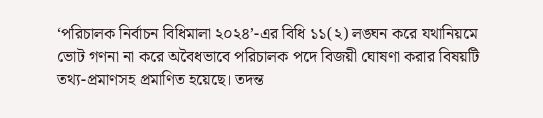‘পরিচালক নির্বাচন বিধিমালা ২০২৪’-এর বিধি ১১(২) লঙ্ঘন করে যথানিয়মে ভোট গণনা না করে অবৈধভাবে পরিচালক পদে বিজয়ী ঘোষণা করার বিষয়টি তথ্য-প্রমাণসহ প্রমাণিত হয়েছে। তদন্ত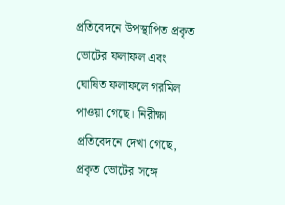প্রতিবেদনে উপস্থাপিত প্রকৃত ভোটের ফলাফল এবং ঘোষিত ফলাফলে গরমিল পাওয়া গেছে। নিরীক্ষা প্রতিবেদনে দেখা গেছে, প্রকৃত ভোটের সঙ্গে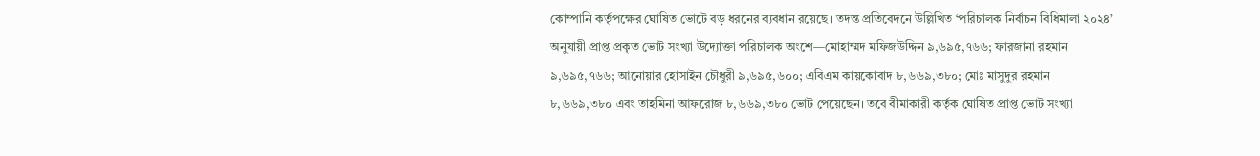কোম্পানি কর্তৃপক্ষের ঘোষিত ভোটে বড় ধরনের ব্যবধান রয়েছে। তদন্ত প্রতিবেদনে উল্লিখিত ‘পরিচালক নির্বাচন বিধিমালা ২০২৪’ অনুযায়ী প্রাপ্ত প্রকৃত ভোট সংখ্যা উদ্যোক্তা পরিচালক অংশে—মোহাম্মদ মফিজউদ্দিন ৯,৬৯৫,৭৬৬; ফারজানা রহমান ৯,৬৯৫,৭৬৬; আনোয়ার হোসাইন চৌধুরী ৯,৬৯৫,৬০০; এবিএম কায়কোবাদ ৮,৬৬৯,৩৮০; মোঃ মাসুদুর রহমান ৮,৬৬৯,৩৮০ এবং তাহমিনা আফরোজ ৮,৬৬৯,৩৮০ ভোট পেয়েছেন। তবে বীমাকারী কর্তৃক ঘোষিত প্রাপ্ত ভোট সংখ্যা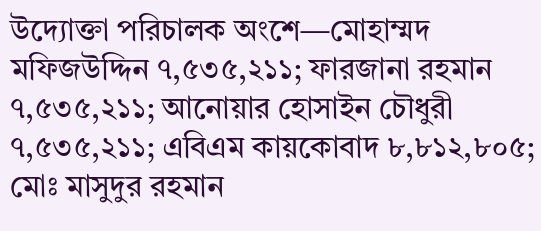উদ্যোক্তা পরিচালক অংশে—মোহাম্মদ মফিজউদ্দিন ৭,৫৩৫,২১১; ফারজানা রহমান ৭,৫৩৫,২১১; আনোয়ার হোসাইন চৌধুরী ৭,৫৩৫,২১১; এবিএম কায়কোবাদ ৮,৮১২,৮০৫; মোঃ মাসুদুর রহমান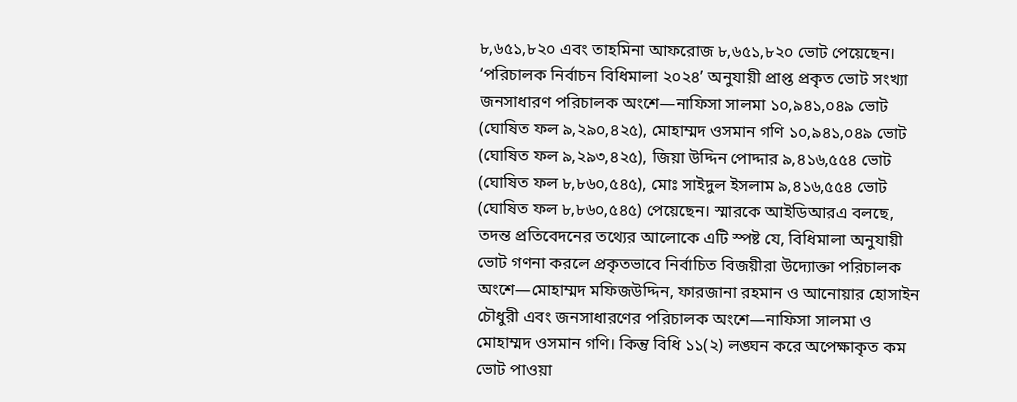৮,৬৫১,৮২০ এবং তাহমিনা আফরোজ ৮,৬৫১,৮২০ ভোট পেয়েছেন। ‘পরিচালক নির্বাচন বিধিমালা ২০২৪’ অনুযায়ী প্রাপ্ত প্রকৃত ভোট সংখ্যা জনসাধারণ পরিচালক অংশে—নাফিসা সালমা ১০,৯৪১,০৪৯ ভোট (ঘোষিত ফল ৯,২৯০,৪২৫), মোহাম্মদ ওসমান গণি ১০,৯৪১,০৪৯ ভোট (ঘোষিত ফল ৯,২৯৩,৪২৫), জিয়া উদ্দিন পোদ্দার ৯,৪১৬,৫৫৪ ভোট (ঘোষিত ফল ৮,৮৬০,৫৪৫), মোঃ সাইদুল ইসলাম ৯,৪১৬,৫৫৪ ভোট (ঘোষিত ফল ৮,৮৬০,৫৪৫) পেয়েছেন। স্মারকে আইডিআরএ বলছে, তদন্ত প্রতিবেদনের তথ্যের আলোকে এটি স্পষ্ট যে, বিধিমালা অনুযায়ী ভোট গণনা করলে প্রকৃতভাবে নির্বাচিত বিজয়ীরা উদ্যোক্তা পরিচালক অংশে—মোহাম্মদ মফিজউদ্দিন, ফারজানা রহমান ও আনোয়ার হোসাইন চৌধুরী এবং জনসাধারণের পরিচালক অংশে—নাফিসা সালমা ও মোহাম্মদ ওসমান গণি। কিন্তু বিধি ১১(২) লঙ্ঘন করে অপেক্ষাকৃত কম ভোট পাওয়া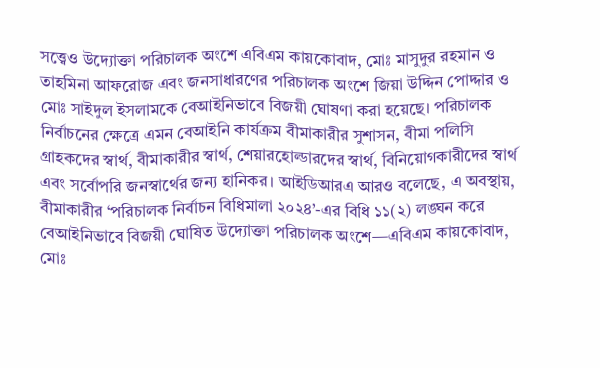সত্ত্বেও উদ্যোক্তা পরিচালক অংশে এবিএম কায়কোবাদ, মোঃ মাসুদুর রহমান ও তাহমিনা আফরোজ এবং জনসাধারণের পরিচালক অংশে জিয়া উদ্দিন পোদ্দার ও মোঃ সাইদুল ইসলামকে বেআইনিভাবে বিজয়ী ঘোষণা করা হয়েছে। পরিচালক নির্বাচনের ক্ষেত্রে এমন বেআইনি কার্যক্রম বীমাকারীর সুশাসন, বীমা পলিসি গ্রাহকদের স্বার্থ, বীমাকারীর স্বার্থ, শেয়ারহোল্ডারদের স্বার্থ, বিনিয়োগকারীদের স্বার্থ এবং সর্বোপরি জনস্বার্থের জন্য হানিকর। আইডিআরএ আরও বলেছে, এ অবস্থায়, বীমাকারীর ‘পরিচালক নির্বাচন বিধিমালা ২০২৪’-এর বিধি ১১(২) লঙ্ঘন করে বেআইনিভাবে বিজয়ী ঘোষিত উদ্যোক্তা পরিচালক অংশে—এবিএম কায়কোবাদ, মোঃ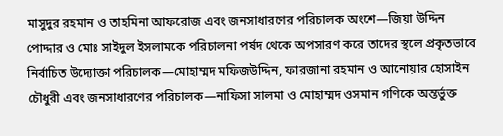মাসুদুর রহমান ও তাহমিনা আফরোজ এবং জনসাধারণের পরিচালক অংশে—জিয়া উদ্দিন পোদ্দার ও মোঃ সাইদুল ইসলামকে পরিচালনা পর্ষদ থেকে অপসারণ করে তাদের স্থলে প্রকৃতভাবে নির্বাচিত উদ্যোক্তা পরিচালক—মোহাম্মদ মফিজউদ্দিন, ফারজানা রহমান ও আনোয়ার হোসাইন চৌধুরী এবং জনসাধারণের পরিচালক—নাফিসা সালমা ও মোহাম্মদ ওসমান গণিকে অন্তর্ভুক্ত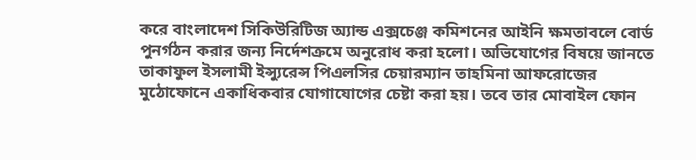করে বাংলাদেশ সিকিউরিটিজ অ্যান্ড এক্সচেঞ্জ কমিশনের আইনি ক্ষমতাবলে বোর্ড পুনর্গঠন করার জন্য নির্দেশক্রমে অনুরোধ করা হলো। অভিযোগের বিষয়ে জানতে তাকাফুল ইসলামী ইন্স্যুরেন্স পিএলসির চেয়ারম্যান তাহমিনা আফরোজের মুঠোফোনে একাধিকবার যোগাযোগের চেষ্টা করা হয়। তবে তার মোবাইল ফোন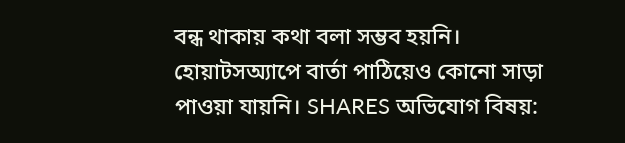বন্ধ থাকায় কথা বলা সম্ভব হয়নি। হোয়াটসঅ্যাপে বার্তা পাঠিয়েও কোনো সাড়া পাওয়া যায়নি। SHARES অভিযোগ বিষয়: